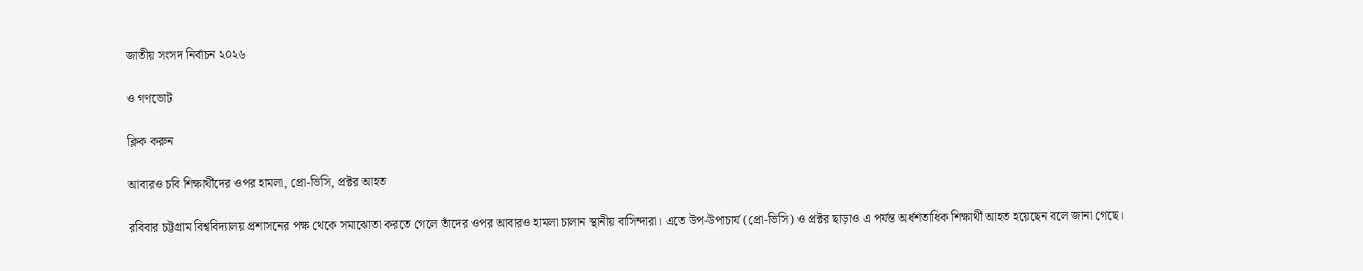জাতীয় সংসদ নির্বাচন ২০২৬

ও গণভোট

ক্লিক করুন

আবারও চবি শিক্ষার্থীদের ওপর হামলা, প্রো-ভিসি, প্রক্টর আহত

রবিবার চট্টগ্রাম বিশ্ববিদ্যালয় প্রশাসনের পক্ষ থেকে সমাঝোতা করতে গেলে তাঁদের ওপর আবারও হামলা চালান স্থানীয় বাসিন্দারা। এতে উপ-উপাচার্য (প্রো-ভিসি) ও প্রক্টর ছাড়াও এ পর্যন্ত অর্ধশতাধিক শিক্ষার্থী আহত হয়েছেন বলে জানা গেছে।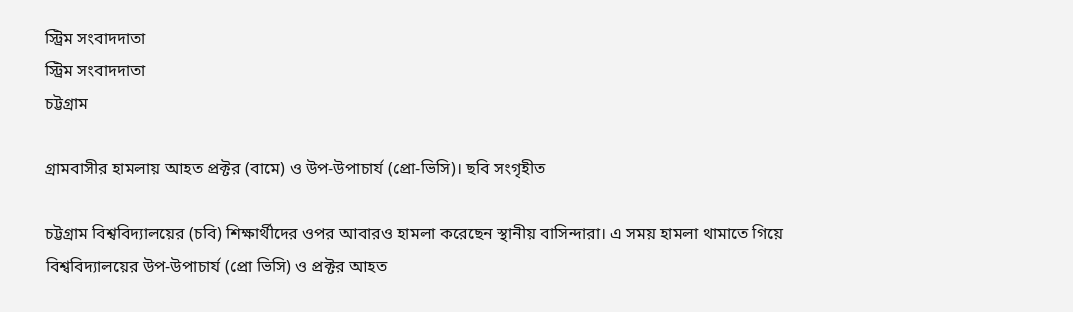স্ট্রিম সংবাদদাতা
স্ট্রিম সংবাদদাতা
চট্টগ্রাম

গ্রামবাসীর হামলায় আহত প্রক্টর (বামে) ও উপ-উপাচার্য (প্রো-ভিসি)। ছবি সংগৃহীত

চট্টগ্রাম বিশ্ববিদ্যালয়ের (চবি) শিক্ষার্থীদের ওপর আবারও হামলা করেছেন স্থানীয় বাসিন্দারা। এ সময় হামলা থামাতে গিয়ে বিশ্ববিদ্যালয়ের উপ-উপাচার্য (প্রো ভিসি) ও প্রক্টর আহত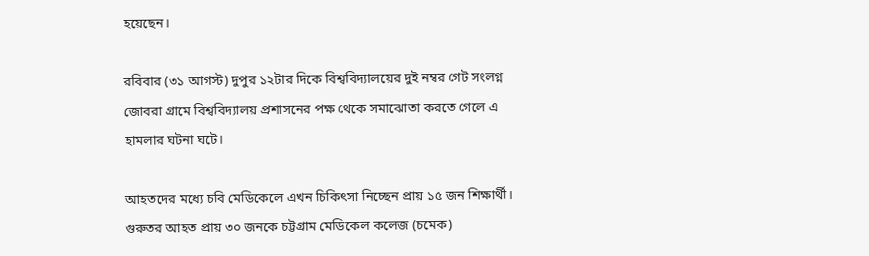হয়েছেন।

রবিবার (৩১ আগস্ট) দুপুর ১২টার দিকে বিশ্ববিদ্যালয়ের দুই নম্বর গেট সংলগ্ন জোবরা গ্রামে বিশ্ববিদ্যালয় প্রশাসনের পক্ষ থেকে সমাঝোতা করতে গেলে এ হামলার ঘটনা ঘটে।

আহতদের মধ্যে চবি মেডিকেলে এখন চিকিৎসা নিচ্ছেন প্রায় ১৫ জন শিক্ষার্থী। গুরুতর আহত প্রায় ৩০ জনকে চট্টগ্রাম মেডিকেল কলেজ (চমেক)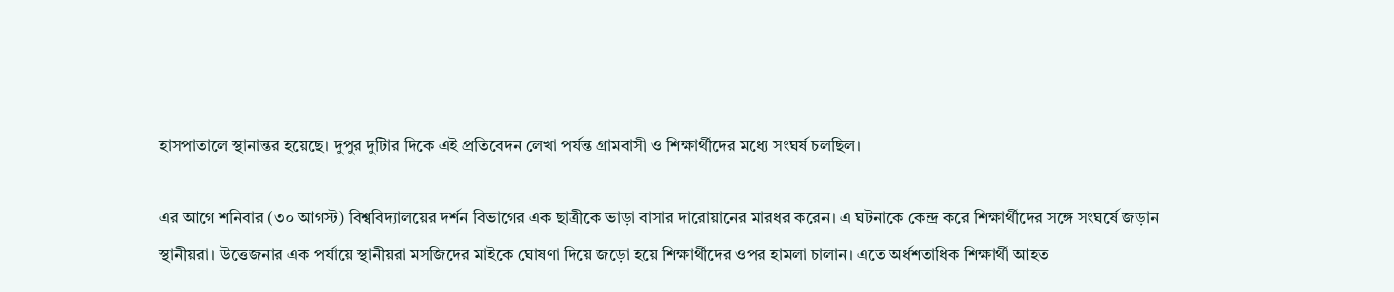হাসপাতালে স্থানান্তর হয়েছে। দুপুর দুটিার দিকে এই প্রতিবেদন লেখা পর্যন্ত গ্রামবাসী ও শিক্ষার্থীদের মধ্যে সংঘর্ষ চলছিল।

এর আগে শনিবার (৩০ আগস্ট) বিশ্ববিদ্যালয়ের দর্শন বিভাগের এক ছাত্রীকে ভাড়া বাসার দারোয়ানের মারধর করেন। এ ঘটনাকে কেন্দ্র করে শিক্ষার্থীদের সঙ্গে সংঘর্ষে জড়ান স্থানীয়রা। উত্তেজনার এক পর্যায়ে স্থানীয়রা মসজিদের মাইকে ঘোষণা দিয়ে জড়ো হয়ে শিক্ষার্থীদের ওপর হামলা চালান। এতে অর্ধশতাধিক শিক্ষার্থী আহত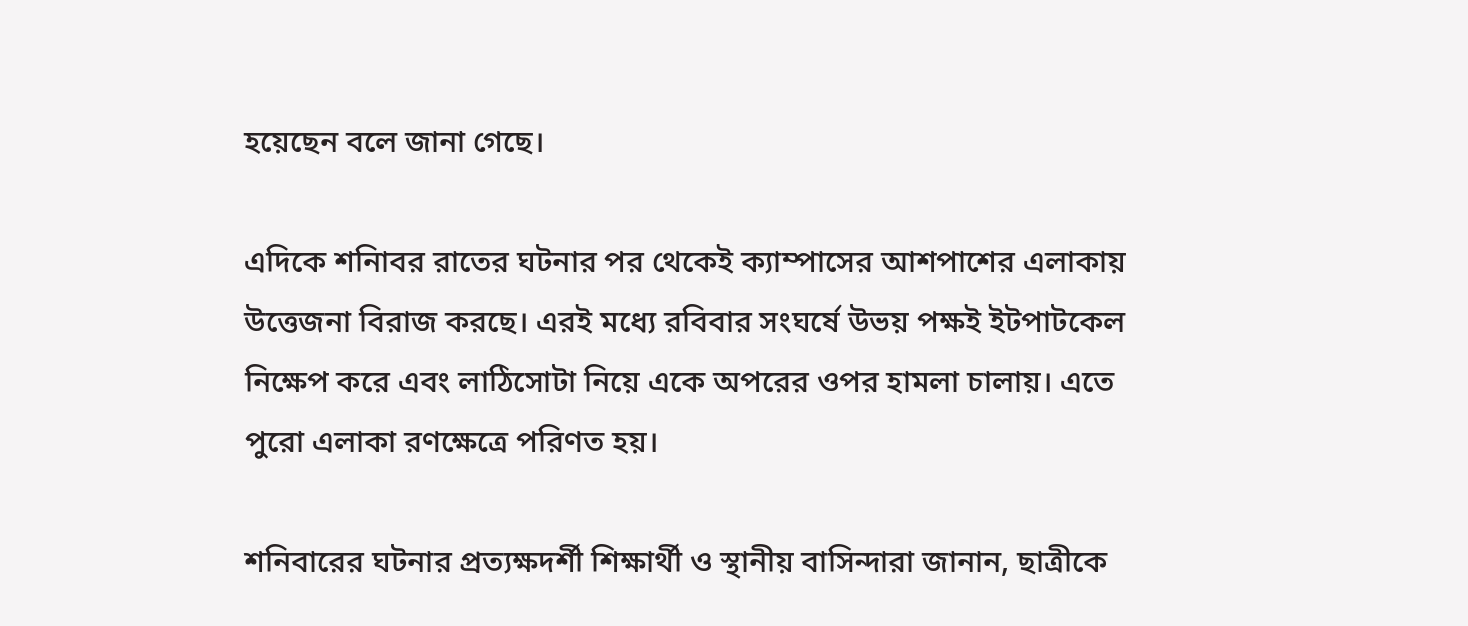হয়েছেন বলে জানা গেছে।

এদিকে শনিাবর রাতের ঘটনার পর থেকেই ক্যাম্পাসের আশপাশের এলাকায় উত্তেজনা বিরাজ করছে। এরই মধ্যে রবিবার সংঘর্ষে উভয় পক্ষই ইটপাটকেল নিক্ষেপ করে এবং লাঠিসোটা নিয়ে একে অপরের ওপর হামলা চালায়। এতে পুরো এলাকা রণক্ষেত্রে পরিণত হয়।

শনিবারের ঘটনার প্রত্যক্ষদর্শী শিক্ষার্থী ও স্থানীয় বাসিন্দারা জানান, ছাত্রীকে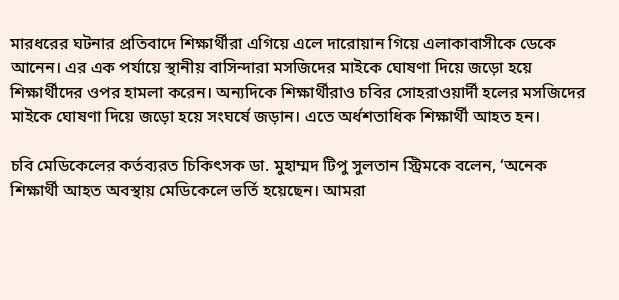মারধরের ঘটনার প্রতিবাদে শিক্ষার্থীরা এগিয়ে এলে দারোয়ান গিয়ে এলাকাবাসীকে ডেকে আনেন। এর এক পর্যায়ে স্থানীয় বাসিন্দারা মসজিদের মাইকে ঘোষণা দিয়ে জড়ো হয়ে শিক্ষার্থীদের ওপর হামলা করেন। অন্যদিকে শিক্ষার্থীরাও চবির সোহরাওয়ার্দী হলের মসজিদের মাইকে ঘোষণা দিয়ে জড়ো হয়ে সংঘর্ষে জড়ান। এতে অর্ধশতাধিক শিক্ষার্থী আহত হন।

চবি মেডিকেলের কর্তব্যরত চিকিৎসক ডা. মুহাম্মদ টিপু সুলতান স্ট্রিমকে বলেন, ‘অনেক শিক্ষার্থী আহত অবস্থায় মেডিকেলে ভর্তি হয়েছেন। আমরা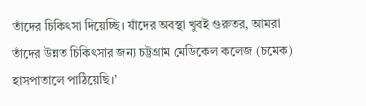তাঁদের চিকিৎসা দিয়েচ্ছি। যাঁদের অবস্থা খুবই গুরুতর, আমরা তাঁদের উন্নত চিকিৎসার জন্য চট্টগ্রাম মেডিকেল কলেজ (চমেক) হাসপাতালে পাঠিয়েছি।’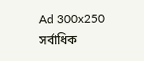Ad 300x250
সর্বাধিক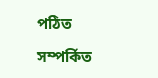পঠিত

সম্পর্কিত